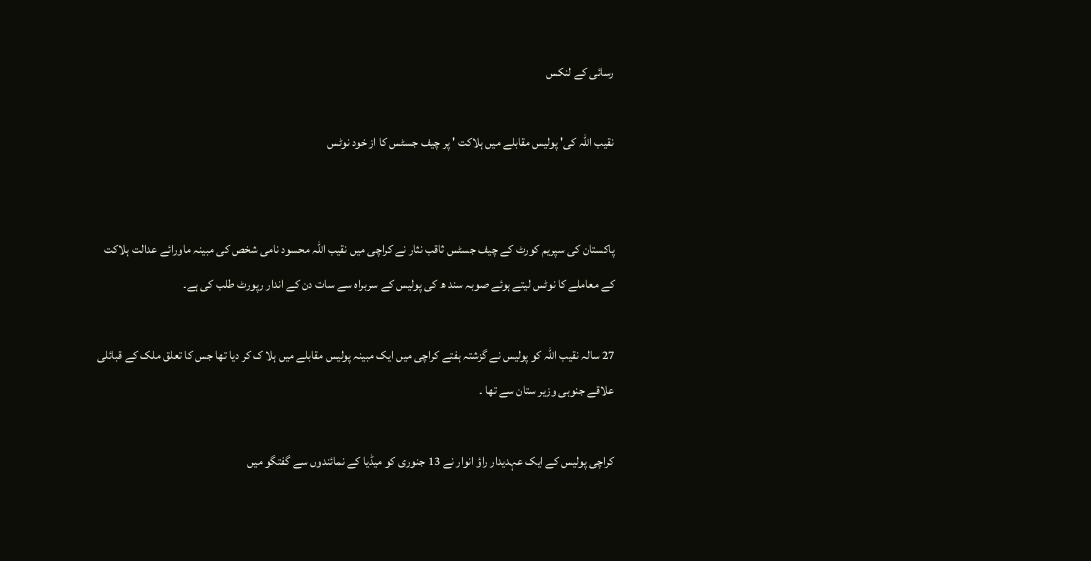رسائی کے لنکس

نقیب اللہ کی' پولیس مقابلے میں ہلاکت ' پر چیف جسٹس کا از خود نوٹس


پاکستان کی سپریم کورٹ کے چیف جسٹس ثاقب نثار نے کراچی میں نقیب اللہ محسود نامی شخص کی مبینہ ماورائے عدالت ہلاکت کے معاملے کا نوٹس لیتے ہوئے صوبہ سند ھ کی پولیس کے سربراہ سے سات دن کے اندار رپورٹ طلب کی ہے۔

27 سالہ نقیب اللہ کو پولیس نے گزشتہ ہفتے کراچی میں ایک مبینہ پولیس مقابلے میں ہلا ک کر دیا تھا جس کا تعلق ملک کے قبائلی علاقے جنوبی وزیر ستان سے تھا ۔

کراچی پولیس کے ایک عہدیدار راؤ انوار نے 13 جنوری کو میڈیا کے نمائندوں سے گفتگو میں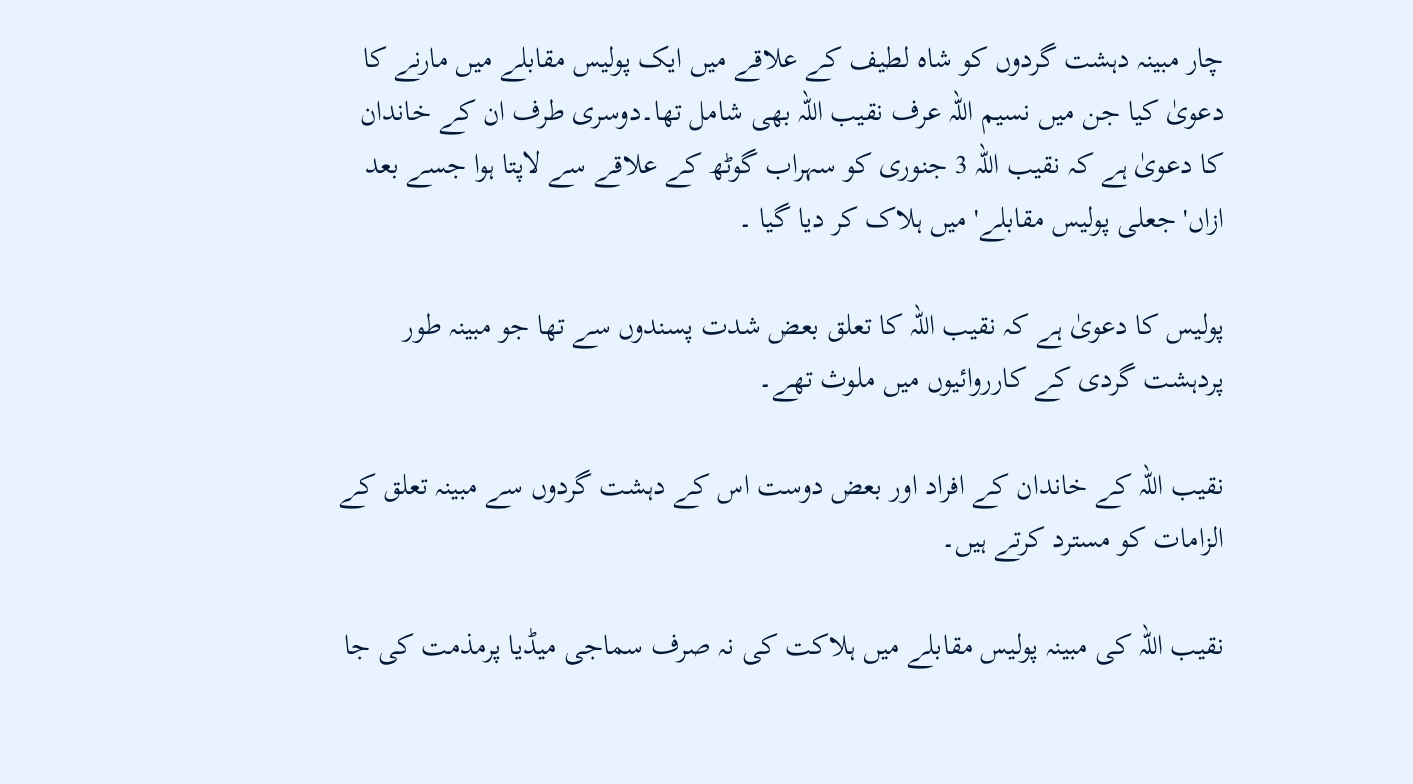چار مبینہ دہشت گردوں کو شاہ لطیف کے علاقے میں ایک پولیس مقابلے میں مارنے کا دعویٰ کیا جن میں نسیم اللہ عرف نقیب اللہ بھی شامل تھا۔دوسری طرف ان کے خاندان کا دعویٰ ہے کہ نقیب اللہ 3 جنوری کو سہراب گوٹھ کے علاقے سے لاپتا ہوا جسے بعد ازاں' جعلی پولیس مقابلے' میں ہلاک کر دیا گیا ۔

پولیس کا دعویٰ ہے کہ نقیب اللہ کا تعلق بعض شدت پسندوں سے تھا جو مبینہ طور پردہشت گردی کے کارروائیوں میں ملوث تھے۔

نقیب اللہ کے خاندان کے افراد اور بعض دوست اس کے دہشت گردوں سے مبینہ تعلق کے الزامات کو مسترد کرتے ہیں۔

نقیب اللہ کی مبینہ پولیس مقابلے میں ہلاکت کی نہ صرف سماجی میڈیا پرمذمت کی جا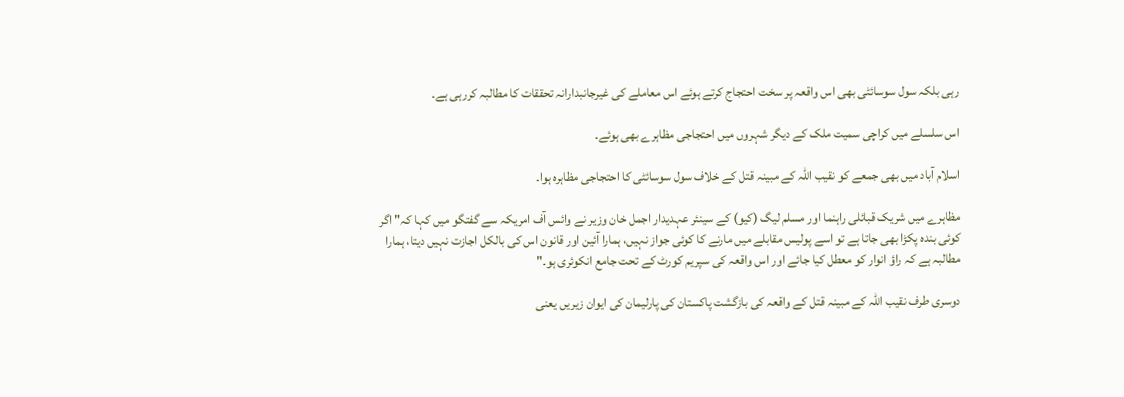رہی بلکہ سول سوسائٹی بھی اس واقعہ پر سخت احتجاج کرتے ہوئے اس معاملے کی غیرجانبدارانہ تحققات کا مطالبہ کررہی ہے۔

اس سلسلے میں کراچی سمیت ملک کے دیگر شہروں میں احتجاجی مظاہرے بھی ہوئے۔

اسلام آباد میں بھی جمعے کو نقیب اللہ کے مبینہ قتل کے خلاف سول سوسائٹی کا احتجاجی مظاہرہ ہوا۔

مظاہرے میں شریک قبائلی راہنما اور مسلم لیگ (کیو) کے سینئر عہدیدار اجمل خان وزیر نے وائس آف امریکہ سے گفتگو میں کہا کہ" اگر کوئی بندہ پکڑا بھی جاتا ہے تو اسے پولیس مقابلے میں مارنے کا کوئی جواز نہیں، ہمارا آئین اور قانون اس کی بالکل اجازت نہیں دیتا، ہمارا مطالبہ ہے کہ راؤ انوار کو معطل کیا جائے اور اس واقعہ کی سپریم کورٹ کے تحت جامع انکوئری ہو۔"

دوسری طرف نقیب اللہ کے مبینہ قتل کے واقعہ کی بازگشت پاکستان کی پارلیمان کی ایوان زیریں یعنی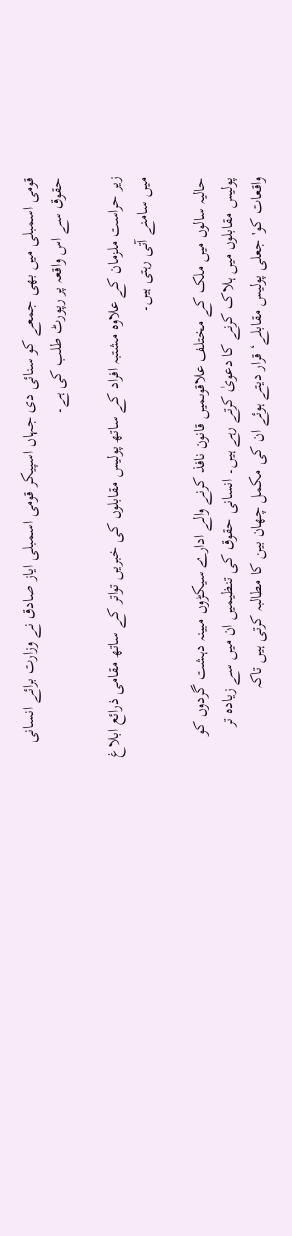قومی اسمبلی میں بھی جمعے کو سنائی دی جہاں اسپیکر قومی اسمبلی ایاز صادق نے وزارت برائے انسانی حقوق سے اس واقعہ پر رپورٹ طلب کی ہے۔

زیر حراست ملزمان کے علاوہ مشتبہ افراد کے ساتھ پولیس مقابلوں کی خبریں تواتر کے ساتھ مقامی ذرائع ابلاغ میں سامنے آتی رہتی ہیں۔

حالیہ سالوں میں ملک کے مختلف علاقوںمیں قانون نافذ کرنے والے ادارے سیکڑوں مبینہ دہشت گردوں کو پولیس مقابلوں میں ہلاک کرنے کا دعویٰ کرتے رہے ہیں۔ انسانی حقوق کی تنظیمیں ان میں سے زیادہ تر واقعات کو' جعلی پولیس مقابلے‘ قرار دیتے ہوئے ان کی مکمل چھان بین کا مطالبہ کرتی ہیں تاکہ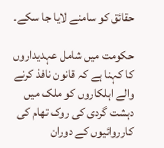حقائق کو سامنے لایا جا سکے۔

حکومت میں شامل عہدیداروں کا کہنا ہے کہ قانون نافذ کرنے والے اہلکاروں کو ملک میں دہشت گردی کی روک تھام کی کارروائیوں کے دوران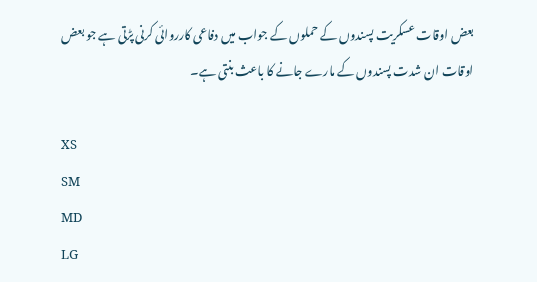بعض اوقات عسکریت پسندوں کے حملوں کے جواب میں دفاعی کارروائی کرنی پڑتی ہے جو بعض اوقات ان شدت پسندوں کے مارے جانے کا باعث بنتی ہے۔

XS
SM
MD
LG